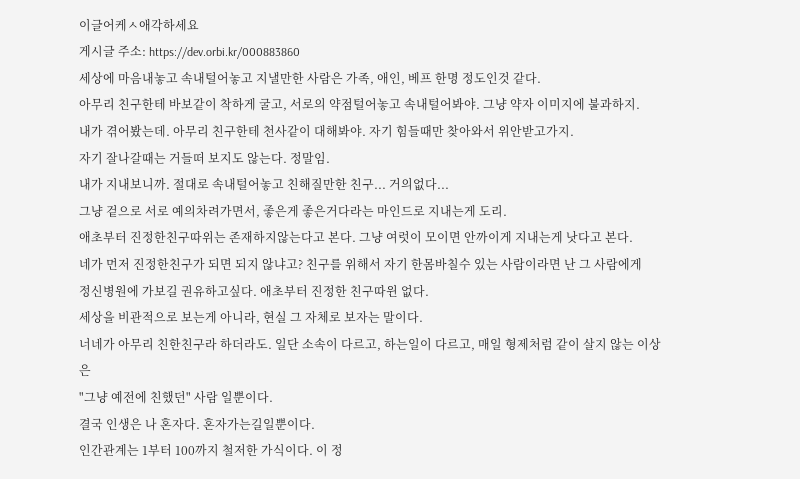이글어케ㅅ애각하세요
게시글 주소: https://dev.orbi.kr/000883860
세상에 마음내놓고 속내털어놓고 지낼만한 사람은 가족, 애인, 베프 한명 정도인것 같다.
아무리 친구한테 바보같이 착하게 굴고, 서로의 약점털어놓고 속내털어봐야. 그냥 약자 이미지에 불과하지.
내가 겪어봤는데. 아무리 친구한테 천사같이 대해봐야. 자기 힘들때만 찾아와서 위안받고가지.
자기 잘나갈때는 거들떠 보지도 않는다. 정말임.
내가 지내보니까. 절대로 속내털어놓고 친해질만한 친구... 거의없다...
그냥 겉으로 서로 예의차려가면서, 좋은게 좋은거다라는 마인드로 지내는게 도리.
애초부터 진정한친구따위는 존재하지않는다고 본다. 그냥 여럿이 모이면 안까이게 지내는게 낫다고 본다.
네가 먼저 진정한친구가 되면 되지 않냐고? 친구를 위해서 자기 한몸바칠수 있는 사람이라면 난 그 사람에게
정신병원에 가보길 권유하고싶다. 애초부터 진정한 친구따윈 없다.
세상을 비관적으로 보는게 아니라, 현실 그 자체로 보자는 말이다.
너네가 아무리 친한친구라 하더라도. 일단 소속이 다르고, 하는일이 다르고, 매일 형제처럼 같이 살지 않는 이상은
"그냥 예전에 친했던" 사람 일뿐이다.
결국 인생은 나 혼자다. 혼자가는길일뿐이다.
인간관계는 1부터 100까지 철저한 가식이다. 이 정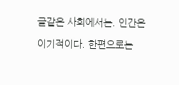글같은 사회에서는. 인간은 이기적이다. 한편으로는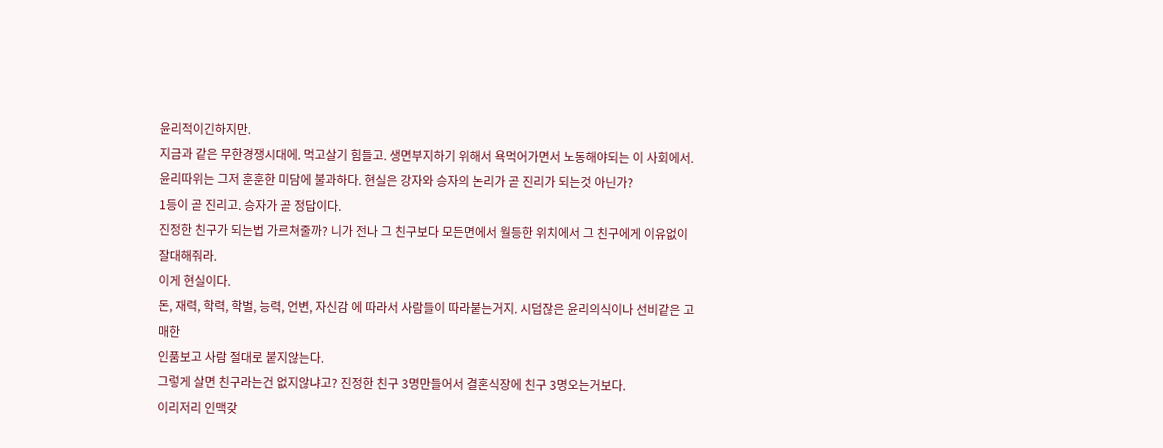윤리적이긴하지만.
지금과 같은 무한경쟁시대에. 먹고살기 힘들고. 생면부지하기 위해서 욕먹어가면서 노동해야되는 이 사회에서.
윤리따위는 그저 훈훈한 미담에 불과하다. 현실은 강자와 승자의 논리가 곧 진리가 되는것 아닌가?
1등이 곧 진리고. 승자가 곧 정답이다.
진정한 친구가 되는법 가르쳐줄까? 니가 전나 그 친구보다 모든면에서 월등한 위치에서 그 친구에게 이유없이 잘대해줘라.
이게 현실이다.
돈, 재력, 학력, 학벌, 능력, 언변, 자신감 에 따라서 사람들이 따라붙는거지. 시덥잖은 윤리의식이나 선비같은 고매한
인품보고 사람 절대로 붙지않는다.
그렇게 살면 친구라는건 없지않냐고? 진정한 친구 3명만들어서 결혼식장에 친구 3명오는거보다.
이리저리 인맥갖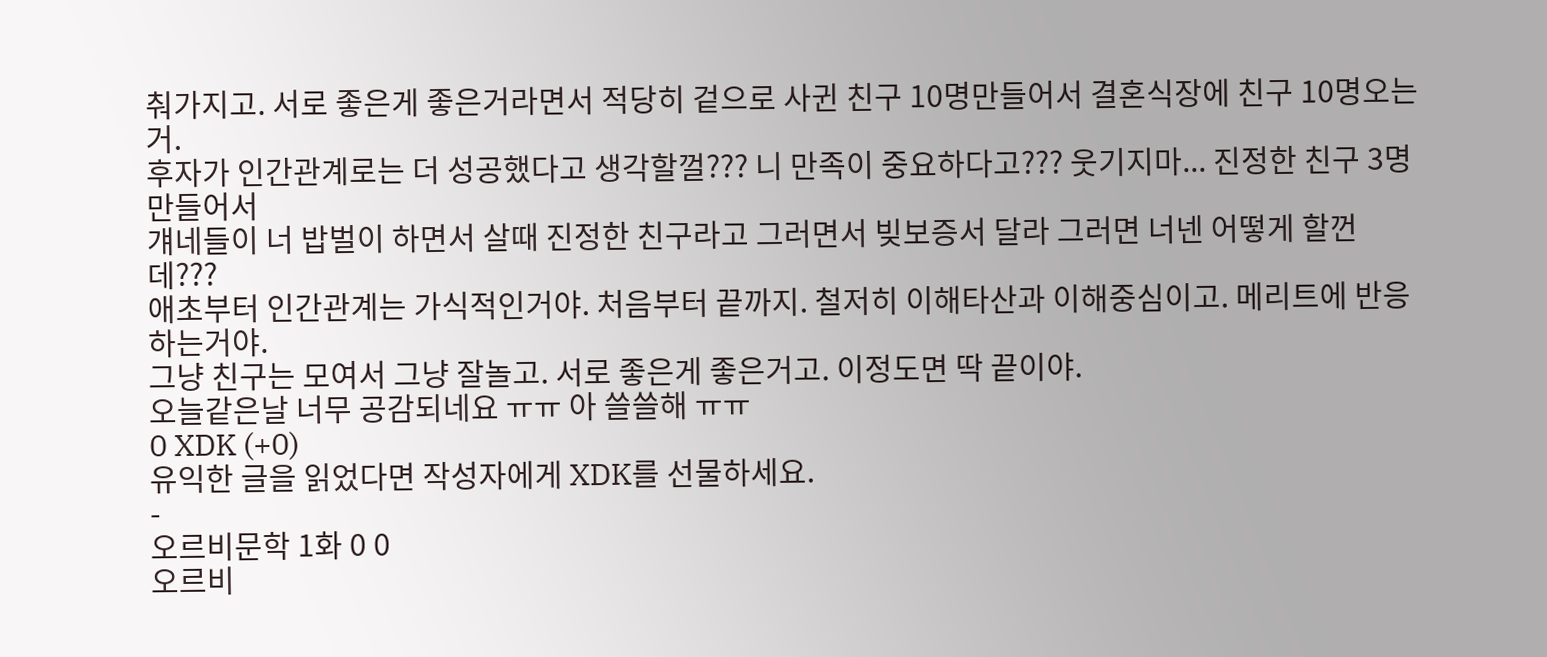춰가지고. 서로 좋은게 좋은거라면서 적당히 겉으로 사귄 친구 10명만들어서 결혼식장에 친구 10명오는거.
후자가 인간관계로는 더 성공했다고 생각할껄??? 니 만족이 중요하다고??? 웃기지마... 진정한 친구 3명만들어서
걔네들이 너 밥벌이 하면서 살때 진정한 친구라고 그러면서 빚보증서 달라 그러면 너넨 어떻게 할껀데???
애초부터 인간관계는 가식적인거야. 처음부터 끝까지. 철저히 이해타산과 이해중심이고. 메리트에 반응하는거야.
그냥 친구는 모여서 그냥 잘놀고. 서로 좋은게 좋은거고. 이정도면 딱 끝이야.
오늘같은날 너무 공감되네요 ㅠㅠ 아 쓸쓸해 ㅠㅠ
0 XDK (+0)
유익한 글을 읽었다면 작성자에게 XDK를 선물하세요.
-
오르비문학 1화 0 0
오르비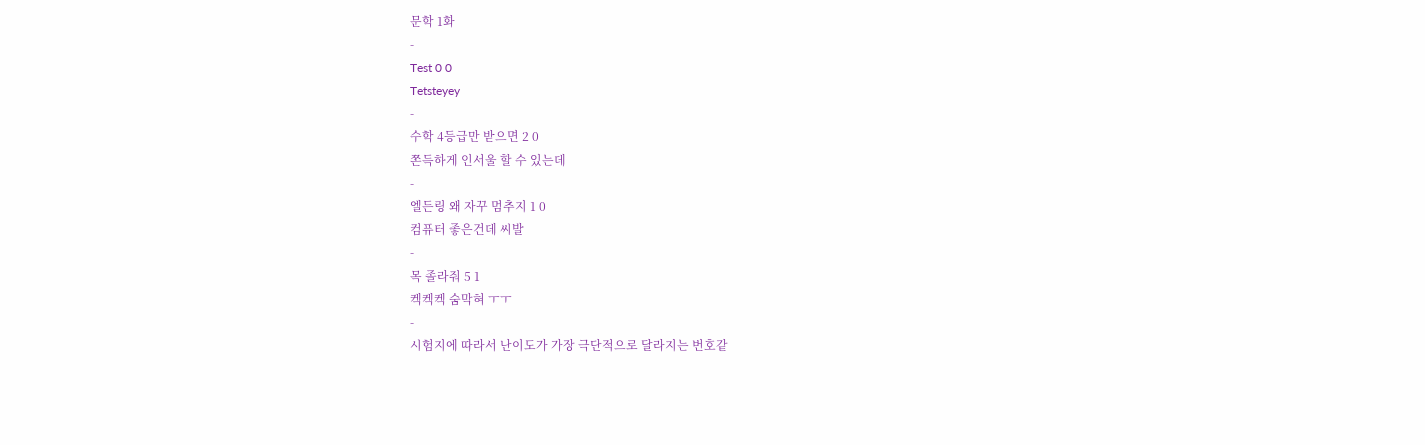문학 1화
-
Test 0 0
Tetsteyey
-
수학 4등급만 받으면 2 0
쫀득하게 인서울 할 수 있는데
-
엘든링 왜 자꾸 멈추지 1 0
컴퓨터 좋은건데 씨발
-
목 졸라줘 5 1
켁켁켁 숨막혀 ㅜㅜ
-
시험지에 따라서 난이도가 가장 극단적으로 달라지는 번호같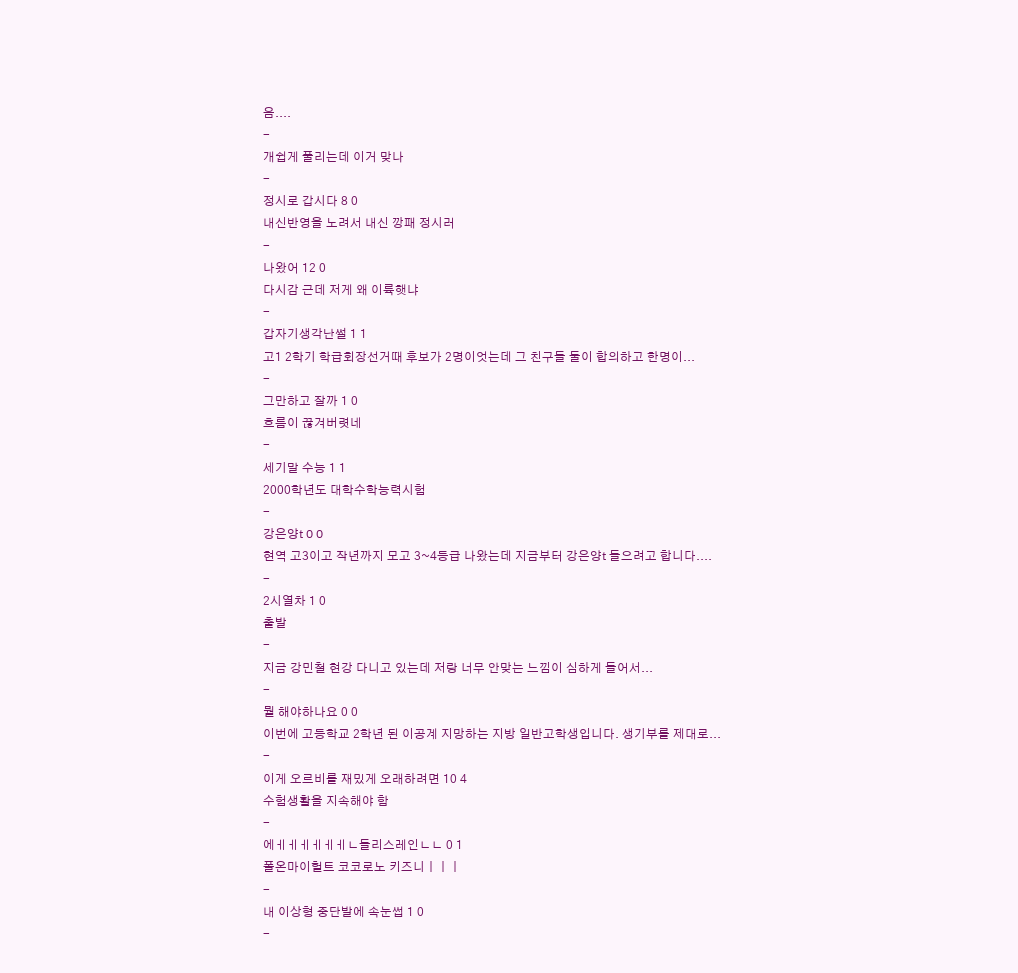음....
-
개쉽게 풀리는데 이거 맞나
-
정시로 갑시다 8 0
내신반영을 노려서 내신 깡패 정시러
-
나왔어 12 0
다시감 근데 저게 왜 이륙햇냐
-
갑자기생각난썰 1 1
고1 2학기 학급회장선거때 후보가 2명이엇는데 그 친구들 둘이 합의하고 한명이...
-
그만하고 잘까 1 0
흐름이 끊겨버렷네
-
세기말 수능 1 1
2000학년도 대학수학능력시험
-
강은양t 0 0
현역 고3이고 작년까지 모고 3~4등급 나왔는데 지금부터 강은양t 들으려고 합니다....
-
2시열차 1 0
출발
-
지금 강민철 현강 다니고 있는데 저랑 너무 안맞는 느낌이 심하게 들어서...
-
뭘 해야하나요 0 0
이번에 고등학교 2학년 된 이공계 지망하는 지방 일반고학생입니다. 생기부를 제대로...
-
이게 오르비를 재밌게 오래하려면 10 4
수험생활을 지속해야 함
-
에ㅔㅔㅔㅔㅔㅔㄴ들리스레인ㄴㄴ 0 1
폴온마이헐트 코코로노 키즈니ㅣㅣㅣ
-
내 이상형 중단발에 속눈썹 1 0
-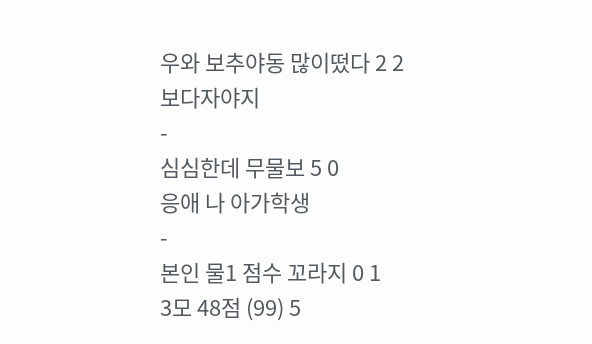우와 보추야동 많이떴다 2 2
보다자야지
-
심심한데 무물보 5 0
응애 나 아가학생
-
본인 물1 점수 꼬라지 0 1
3모 48점 (99) 5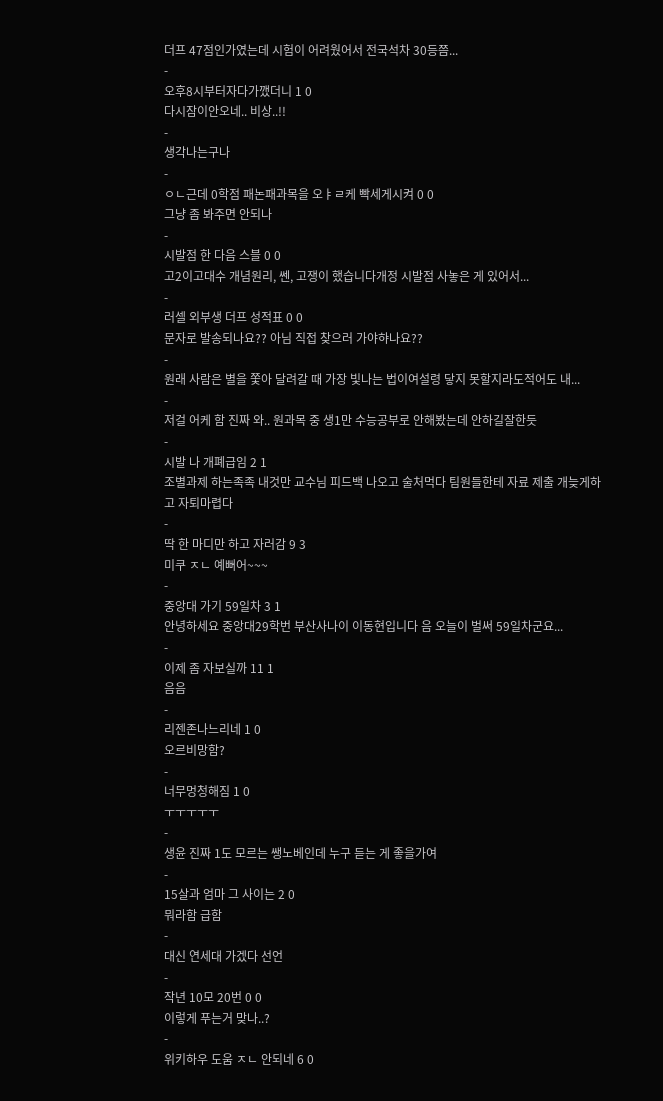더프 47점인가였는데 시험이 어려웠어서 전국석차 30등쯤...
-
오후8시부터자다가깼더니 1 0
다시잠이안오네.. 비상..!!
-
생각나는구나
-
ㅇㄴ근데 0학점 패논패과목을 오ㅑㄹ케 빡세게시켜 0 0
그냥 좀 봐주면 안되나
-
시발점 한 다음 스블 0 0
고2이고대수 개념원리, 쎈, 고쟁이 했습니다개정 시발점 사놓은 게 있어서...
-
러셀 외부생 더프 성적표 0 0
문자로 발송되나요?? 아님 직접 찾으러 가야햐나요??
-
원래 사람은 별을 쫓아 달려갈 때 가장 빛나는 법이여설령 닿지 못할지라도적어도 내...
-
저걸 어케 함 진짜 와.. 원과목 중 생1만 수능공부로 안해봤는데 안하길잘한듯
-
시발 나 개폐급임 2 1
조별과제 하는족족 내것만 교수님 피드백 나오고 술처먹다 팀원들한테 자료 제출 개늦게하고 자퇴마렵다
-
딱 한 마디만 하고 자러감 9 3
미쿠 ㅈㄴ 예뻐어~~~
-
중앙대 가기 59일차 3 1
안녕하세요 중앙대29학번 부산사나이 이동현입니다 음 오늘이 벌써 59일차군요...
-
이제 좀 자보실까 11 1
음음
-
리젠존나느리네 1 0
오르비망함?
-
너무멍청해짐 1 0
ㅜㅜㅜㅜㅜ
-
생윤 진짜 1도 모르는 쌩노베인데 누구 듣는 게 좋을가여
-
15살과 엄마 그 사이는 2 0
뭐라함 급함
-
대신 연세대 가겠다 선언
-
작년 10모 20번 0 0
이렇게 푸는거 맞나..?
-
위키하우 도움 ㅈㄴ 안되네 6 0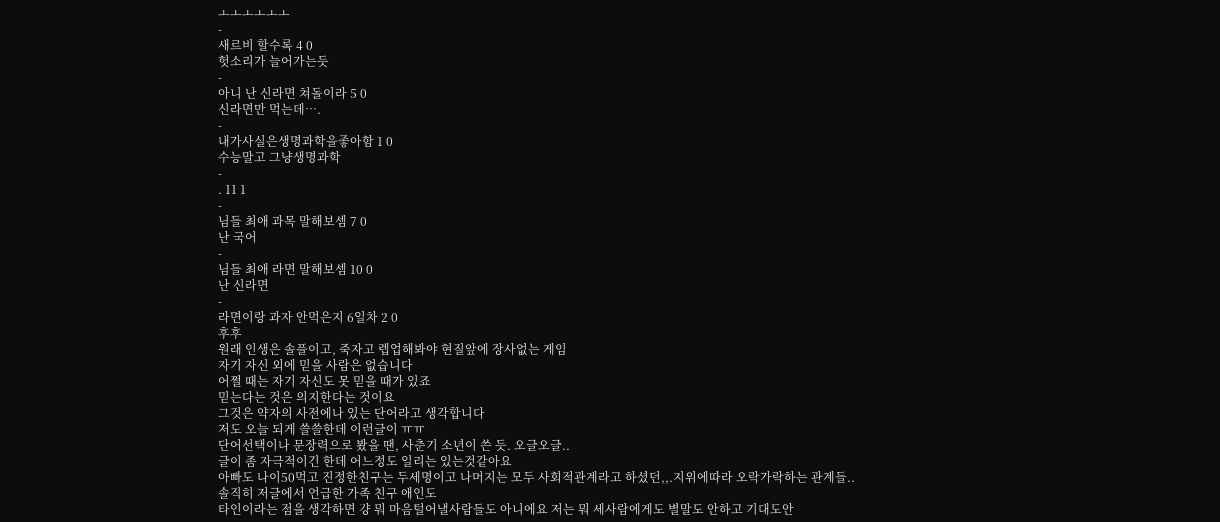ㅗㅗㅗㅗㅗㅗ
-
새르비 할수록 4 0
헛소리가 늘어가는듯
-
아니 난 신라면 쳐돌이라 5 0
신라면만 먹는데….
-
내가사실은생명과학을좋아함 1 0
수능말고 그냥생명과학
-
. 11 1
-
님들 최애 과목 말해보셈 7 0
난 국어
-
님들 최애 라면 말해보셈 10 0
난 신라면
-
라면이랑 과자 안먹은지 6일차 2 0
후후
원래 인생은 솔플이고, 죽자고 렙업해봐야 현질앞에 장사없는 게임
자기 자신 외에 믿을 사람은 없습니다
어쩔 때는 자기 자신도 못 믿을 때가 있죠
믿는다는 것은 의지한다는 것이요
그것은 약자의 사전에나 있는 단어라고 생각합니다
저도 오늘 되게 쓸쓸한데 이런글이 ㅠㅠ
단어선택이나 문장력으로 봤을 땐, 사춘기 소년이 쓴 듯. 오글오글..
글이 좀 자극적이긴 한데 어느정도 일리는 있는것같아요
아빠도 나이50먹고 진정한친구는 두세명이고 나머지는 모두 사회적관계라고 하셨던,,.지위에따라 오락가락하는 관계들..
솔직히 저글에서 언급한 가족 친구 애인도
타인이라는 점을 생각하면 걍 뭐 마음털어낼사람들도 아니에요 저는 뭐 세사람에게도 별말도 안하고 기대도안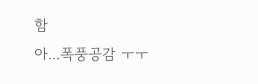함
아...폭풍공감 ㅜㅜ